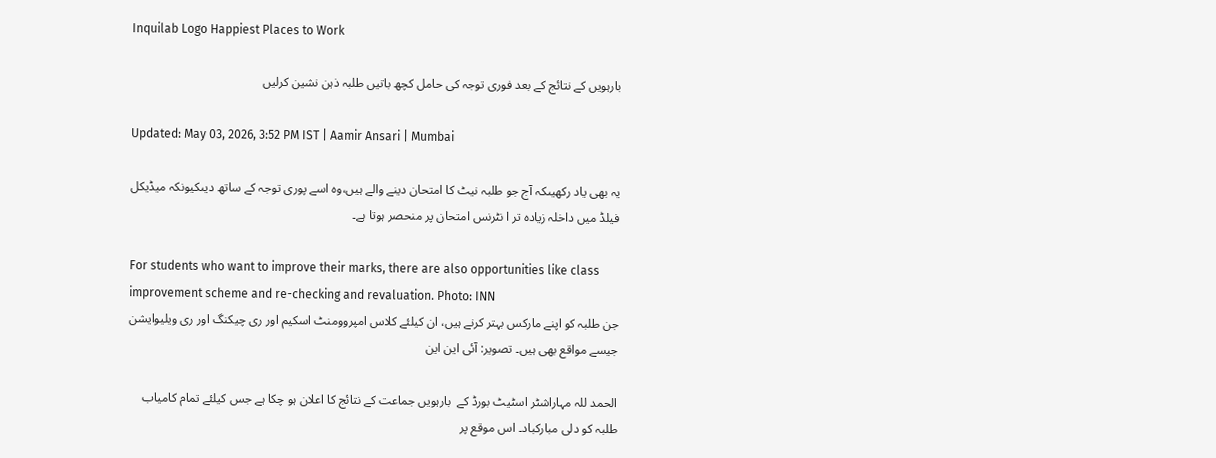Inquilab Logo Happiest Places to Work

بارہویں کے نتائج کے بعد فوری توجہ کی حامل کچھ باتیں طلبہ ذہن نشین کرلیں

Updated: May 03, 2026, 3:52 PM IST | Aamir Ansari | Mumbai

یہ بھی یاد رکھیںکہ آج جو طلبہ نیٹ کا امتحان دینے والے ہیں،وہ اسے پوری توجہ کے ساتھ دیںکیونکہ میڈیکل فیلڈ میں داخلہ زیادہ تر ا نٹرنس امتحان پر منحصر ہوتا ہے۔

For students who want to improve their marks, there are also opportunities like class improvement scheme and re-checking and revaluation. Photo: INN
جن طلبہ کو اپنے مارکس بہتر کرنے ہیں، ان کیلئے کلاس امپروومنٹ اسکیم اور ری چیکنگ اور ری ویلیوایشن جیسے مواقع بھی ہیں۔ تصویر: آئی این این

الحمد للہ مہاراشٹر اسٹیٹ بورڈ کے  بارہویں جماعت کے نتائج کا اعلان ہو چکا ہے جس کیلئے تمام کامیاب طلبہ کو دلی مبارکباد۔ اس موقع پر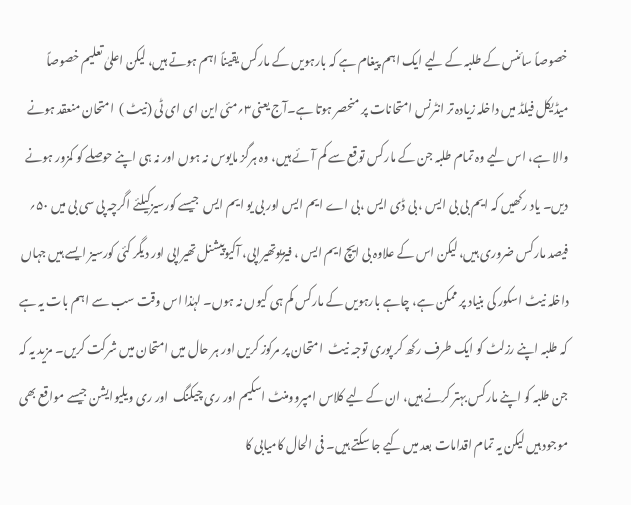خصوصاً سائنس کے طلبہ کے لیے ایک اہم پیغام ہے کہ بارہویں کے مارکس یقیناً اہم ہوتے ہیں، لیکن اعلیٰ تعلیم خصوصاً میڈیکل فیلڈ میں داخلہ زیادہ تر انٹرنس امتحانات پر منحصر ہوتا ہے۔آج یعنی۳؍مئی این ای ای ٹی (نیٹ )  امتحان منعقد ہونے والا ہے، اس لیے وہ تمام طلبہ جن کے مارکس توقع سے کم آئے ہیں، وہ ہرگز مایوس نہ ہوں اور نہ ہی اپنے حوصلے کو کمزور ہونے دیں۔ یاد رکھیں کہ ایم بی بی ایس ، بی ڈی ایس ،بی اے ایم ایس اور بی یو ایم ایس  جیسے کورسیزکیلئے اگرچہ پی سی بی میں ۵۰؍ فیصد مارکس ضروری ہیں، لیکن اس کے علاوہ بی ایچ ایم ایس ، فیزیوتھیراپی، آکیوپیشنل تھیراپی اور دیگر کئی کورسیز ایسے ہیں جہاں داخلہ نیٹ اسکور کی بنیاد پر ممکن ہے، چاہے بارہویں کے مارکس کم ہی کیوں نہ ہوں۔ لہٰذا اس وقت سب سے اہم بات یہ ہے کہ طلبہ اپنے رزلٹ کو ایک طرف رکھ کر پوری توجہ نیٹ  امتحان پر مرکوز کریں اور ہر حال میں امتحان میں شرکت کریں۔ مزید یہ کہ جن طلبہ کو اپنے مارکس بہتر کرنے ہیں، ان کے لیے کلاس امپروومنٹ اسکیم اور ری چیکنگ  اور ری ویلیوایشن جیسے مواقع بھی موجود ہیں لیکن یہ تمام اقدامات بعد میں کیے جا سکتے ہیں۔ فی الحال کامیابی کا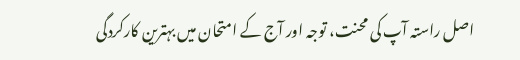اصل راستہ آپ کی محنت، توجہ اور آج کے امتحان میں بہترین کارکردگی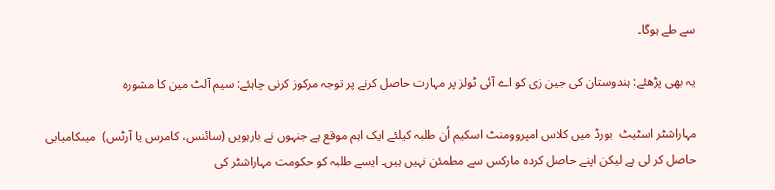سے طے ہوگا۔

یہ بھی پڑھئے: ہندوستان کی جین زی کو اے آئی ٹولز پر مہارت حاصل کرنے پر توجہ مرکوز کرنی چاہئے: سیم آلٹ مین کا مشورہ

مہاراشٹر اسٹیٹ  بورڈ میں کلاس امپروومنٹ اسکیم اُن طلبہ کیلئے ایک اہم موقع ہے جنہوں نے بارہویں (سائنس، کامرس یا آرٹس)  میںکامیابی حاصل کر لی ہے لیکن اپنے حاصل کردہ مارکس سے مطمئن نہیں ہیں۔ ایسے طلبہ کو حکومت مہاراشٹر کی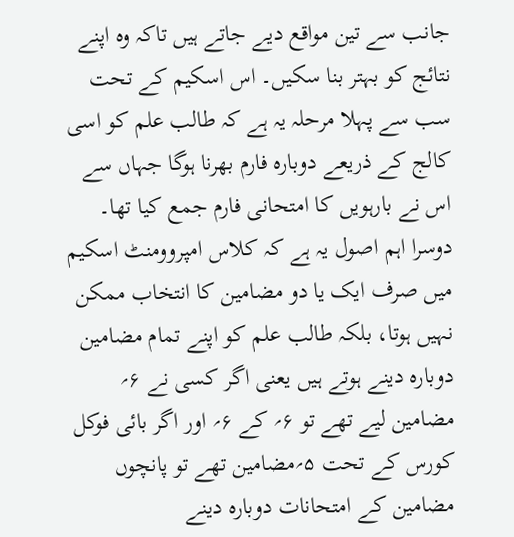جانب سے تین مواقع دیے جاتے ہیں تاکہ وہ اپنے نتائج کو بہتر بنا سکیں۔ اس اسکیم کے تحت سب سے پہلا مرحلہ یہ ہے کہ طالب علم کو اسی کالج کے ذریعے دوبارہ فارم بھرنا ہوگا جہاں سے اس نے بارہویں کا امتحانی فارم جمع کیا تھا۔ دوسرا اہم اصول یہ ہے کہ کلاس امپروومنٹ اسکیم میں صرف ایک یا دو مضامین کا انتخاب ممکن نہیں ہوتا، بلکہ طالب علم کو اپنے تمام مضامین دوبارہ دینے ہوتے ہیں یعنی اگر کسی نے ۶؍ مضامین لیے تھے تو ۶؍ کے ۶؍ اور اگر بائی فوکل کورس کے تحت ۵؍مضامین تھے تو پانچوں مضامین کے امتحانات دوبارہ دینے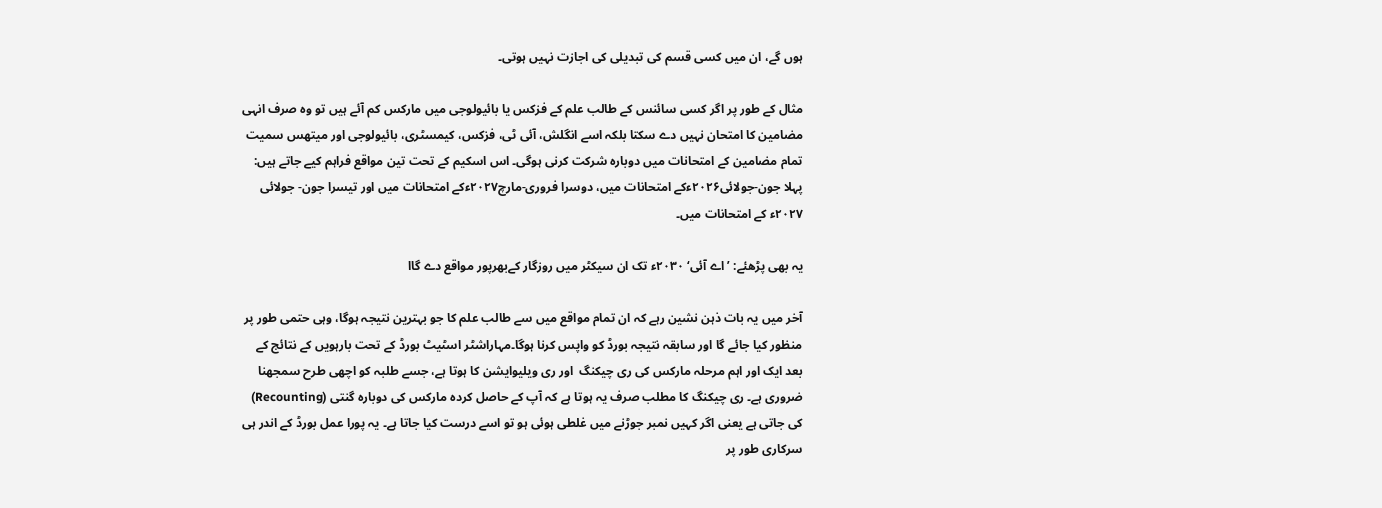ہوں گے، ان میں کسی قسم کی تبدیلی کی اجازت نہیں ہوتی۔

مثال کے طور پر اگر کسی سائنس کے طالب علم کے فزکس یا بائیولوجی میں مارکس کم آئے ہیں تو وہ صرف انہی مضامین کا امتحان نہیں دے سکتا بلکہ اسے انگلش، آئی ٹی، فزکس، کیمسٹری، بائیولوجی اور میتھس سمیت تمام مضامین کے امتحانات میں دوبارہ شرکت کرنی ہوگی۔ اس اسکیم کے تحت تین مواقع فراہم کیے جاتے ہیں: پہلا جون-جولائی۲۰۲۶ءکے امتحانات میں، دوسرا فروری-مارچ۲۰۲۷ءکے امتحانات میں اور تیسرا جون- جولائی ۲۰۲۷ء کے امتحانات میں۔

یہ بھی پڑھئے: ’اے آئی‘ ۲۰۳۰ء تک ان سیکٹر میں روزگار کےبھرپور مواقع دے گاا

آخر میں یہ بات ذہن نشین رہے کہ ان تمام مواقع میں سے طالب علم کا جو بہترین نتیجہ ہوگا، وہی حتمی طور پر منظور کیا جائے گا اور سابقہ نتیجہ بورڈ کو واپس کرنا ہوگا۔مہاراشٹر اسٹیٹ بورڈ کے تحت بارہویں کے نتائج کے بعد ایک اور اہم مرحلہ مارکس کی ری چیکنگ  اور ری ویلیوایشن کا ہوتا ہے، جسے طلبہ کو اچھی طرح سمجھنا ضروری ہے۔ ری چیکنگ کا مطلب صرف یہ ہوتا ہے کہ آپ کے حاصل کردہ مارکس کی دوبارہ گنتی (Recounting) کی جاتی ہے یعنی اگر کہیں نمبر جوڑنے میں غلطی ہوئی ہو تو اسے درست کیا جاتا ہے۔ یہ پورا عمل بورڈ کے اندر ہی سرکاری طور پر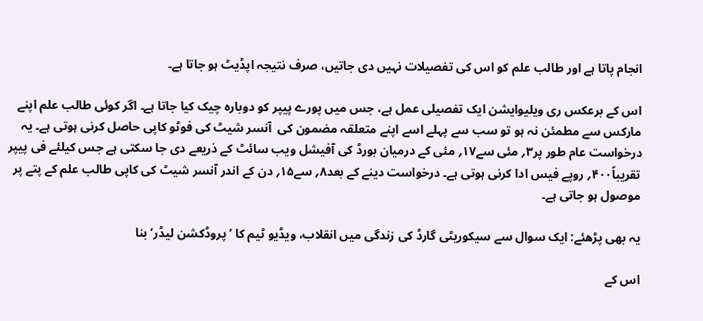انجام پاتا ہے اور طالب علم کو اس کی تفصیلات نہیں دی جاتیں، صرف نتیجہ اپڈیٹ ہو جاتا ہے۔

اس کے برعکس ری ویلیوایشن ایک تفصیلی عمل ہے، جس میں پورے پیپر کو دوبارہ چیک کیا جاتا ہے۔ اگر کوئی طالب علم اپنے مارکس سے مطمئن نہ ہو تو سب سے پہلے اسے اپنے متعلقہ مضمون کی  آنسر شیٹ کی فوٹو کاپی حاصل کرنی ہوتی ہے۔ یہ درخواست عام طور پر۳؍ مئی سے۱۷؍ مئی کے درمیان بورڈ کی آفیشل ویب سائٹ کے ذریعے دی جا سکتی ہے جس کیلئے فی پیپر تقریباً۴۰۰؍ روپے فیس ادا کرنی ہوتی ہے۔ درخواست دینے کے بعد۸؍ سے۱۵؍ دن کے اندر آنسر شیٹ کی کاپی طالب علم کے پتے پر موصول ہو جاتی ہے۔

یہ بھی پڑھئے: ایک سوال سے سیکوریٹی گارڈ کی زندگی میں انقلاب، ویڈیو ٹیم کا ’پروڈکشن لیڈر‘ بنا

اس کے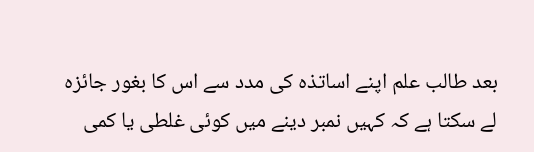بعد طالب علم اپنے اساتذہ کی مدد سے اس کا بغور جائزہ لے سکتا ہے کہ کہیں نمبر دینے میں کوئی غلطی یا کمی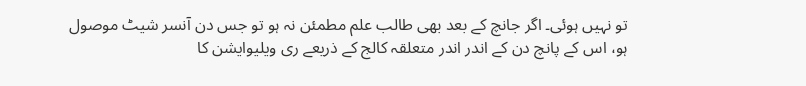تو نہیں ہوئی۔ اگر جانچ کے بعد بھی طالب علم مطمئن نہ ہو تو جس دن آنسر شیٹ موصول ہو، اس کے پانچ دن کے اندر اندر متعلقہ کالج کے ذریعے ری ویلیوایشن کا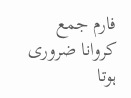فارم جمع کروانا ضروری ہوتا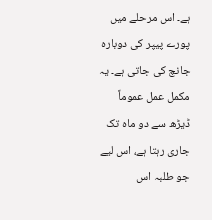ہے۔ اس مرحلے میں پورے پیپر کی دوبارہ جانچ کی جاتی ہے۔ یہ مکمل عمل عموماً ڈیڑھ سے دو ماہ تک جاری رہتا ہے، اس لیے جو طلبہ اس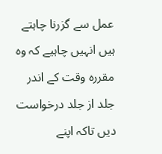عمل سے گزرنا چاہتے ہیں انہیں چاہیے کہ وہ مقررہ وقت کے اندر جلد از جلد درخواست دیں تاکہ اپنے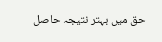حق میں بہتر نتیجہ حاصل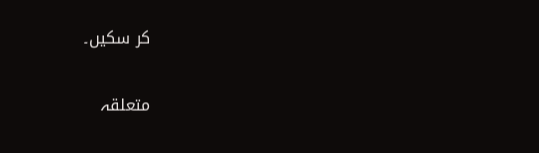کر سکیں۔

متعلقہ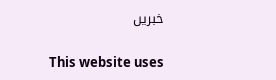خبریں

This website uses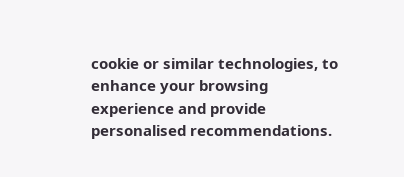cookie or similar technologies, to enhance your browsing experience and provide personalised recommendations.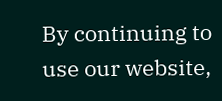By continuing to use our website,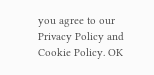you agree to our Privacy Policy and Cookie Policy. OK